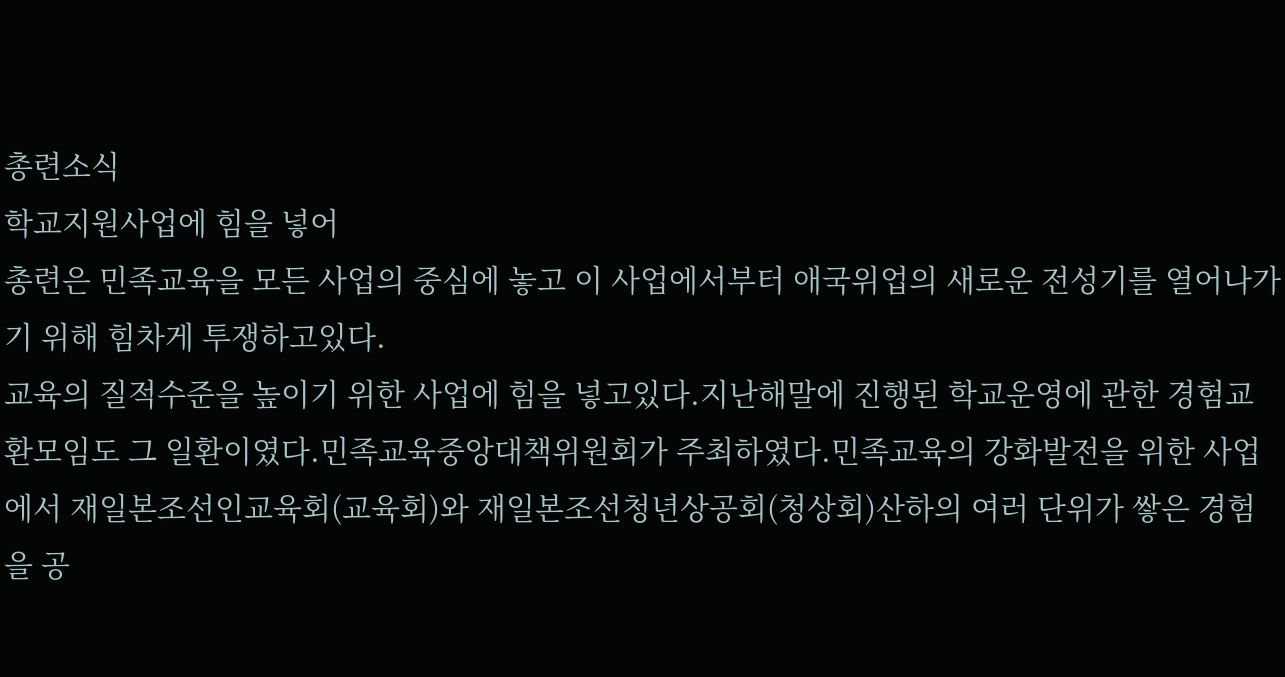총련소식
학교지원사업에 힘을 넣어
총련은 민족교육을 모든 사업의 중심에 놓고 이 사업에서부터 애국위업의 새로운 전성기를 열어나가기 위해 힘차게 투쟁하고있다.
교육의 질적수준을 높이기 위한 사업에 힘을 넣고있다.지난해말에 진행된 학교운영에 관한 경험교환모임도 그 일환이였다.민족교육중앙대책위원회가 주최하였다.민족교육의 강화발전을 위한 사업에서 재일본조선인교육회(교육회)와 재일본조선청년상공회(청상회)산하의 여러 단위가 쌓은 경험을 공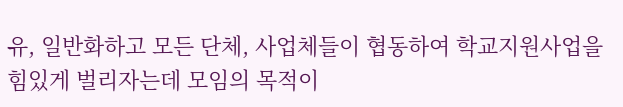유, 일반화하고 모든 단체, 사업체들이 협동하여 학교지원사업을 힘있게 벌리자는데 모임의 목적이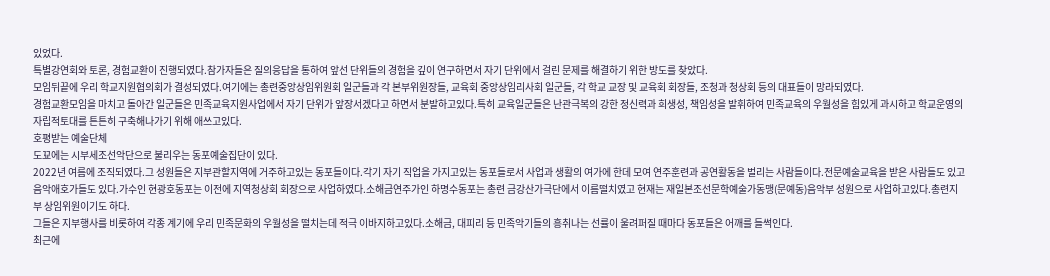있었다.
특별강연회와 토론, 경험교환이 진행되였다.참가자들은 질의응답을 통하여 앞선 단위들의 경험을 깊이 연구하면서 자기 단위에서 걸린 문제를 해결하기 위한 방도를 찾았다.
모임뒤끝에 우리 학교지원협의회가 결성되였다.여기에는 총련중앙상임위원회 일군들과 각 본부위원장들, 교육회 중앙상임리사회 일군들, 각 학교 교장 및 교육회 회장들, 조청과 청상회 등의 대표들이 망라되였다.
경험교환모임을 마치고 돌아간 일군들은 민족교육지원사업에서 자기 단위가 앞장서겠다고 하면서 분발하고있다.특히 교육일군들은 난관극복의 강한 정신력과 희생성, 책임성을 발휘하여 민족교육의 우월성을 힘있게 과시하고 학교운영의 자립적토대를 튼튼히 구축해나가기 위해 애쓰고있다.
호평받는 예술단체
도꾜에는 시부세조선악단으로 불리우는 동포예술집단이 있다.
2022년 여름에 조직되였다.그 성원들은 지부관할지역에 거주하고있는 동포들이다.각기 자기 직업을 가지고있는 동포들로서 사업과 생활의 여가에 한데 모여 연주훈련과 공연활동을 벌리는 사람들이다.전문예술교육을 받은 사람들도 있고 음악애호가들도 있다.가수인 현광호동포는 이전에 지역청상회 회장으로 사업하였다.소해금연주가인 하명수동포는 총련 금강산가극단에서 이름떨치였고 현재는 재일본조선문학예술가동맹(문예동)음악부 성원으로 사업하고있다.총련지부 상임위원이기도 하다.
그들은 지부행사를 비롯하여 각종 계기에 우리 민족문화의 우월성을 떨치는데 적극 이바지하고있다.소해금, 대피리 등 민족악기들의 흥취나는 선률이 울려퍼질 때마다 동포들은 어깨를 들썩인다.
최근에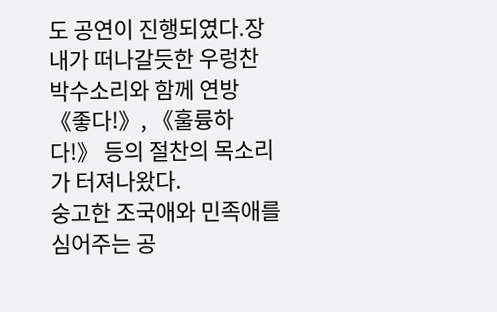도 공연이 진행되였다.장내가 떠나갈듯한 우렁찬 박수소리와 함께 연방 《좋다!》, 《훌륭하다!》 등의 절찬의 목소리가 터져나왔다.
숭고한 조국애와 민족애를 심어주는 공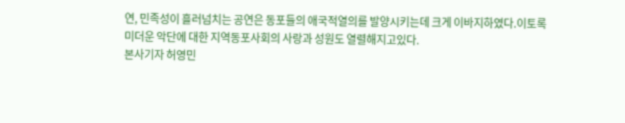연, 민족성이 흘러넘치는 공연은 동포들의 애국적열의를 발양시키는데 크게 이바지하였다.이토록 미더운 악단에 대한 지역동포사회의 사랑과 성원도 열렬해지고있다.
본사기자 허영민